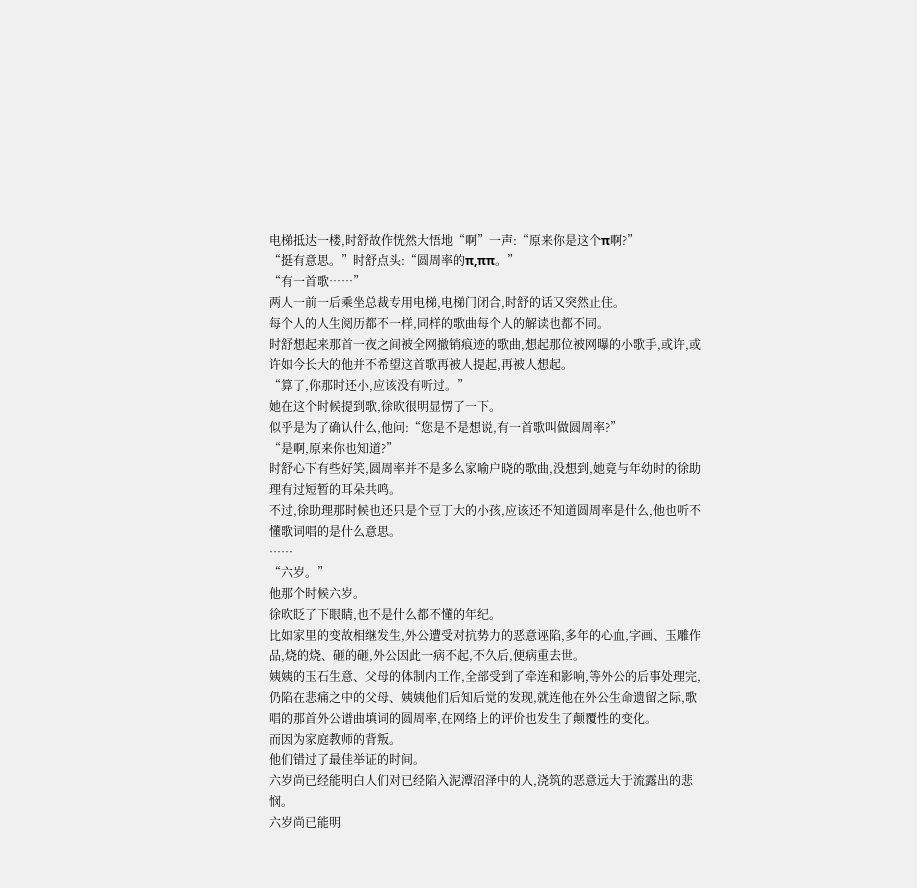电梯抵达一楼,时舒故作恍然大悟地“啊”一声:“原来你是这个π啊?”
“挺有意思。”时舒点头:“圆周率的π,ππ。”
“有一首歌……”
两人一前一后乘坐总裁专用电梯,电梯门闭合,时舒的话又突然止住。
每个人的人生阅历都不一样,同样的歌曲每个人的解读也都不同。
时舒想起来那首一夜之间被全网撤销痕迹的歌曲,想起那位被网曝的小歌手,或许,或许如今长大的他并不希望这首歌再被人提起,再被人想起。
“算了,你那时还小,应该没有听过。”
她在这个时候提到歌,徐欥很明显愣了一下。
似乎是为了确认什么,他问:“您是不是想说,有一首歌叫做圆周率?”
“是啊,原来你也知道?”
时舒心下有些好笑,圆周率并不是多么家喻户晓的歌曲,没想到,她竟与年幼时的徐助理有过短暂的耳朵共鸣。
不过,徐助理那时候也还只是个豆丁大的小孩,应该还不知道圆周率是什么,他也听不懂歌词唱的是什么意思。
……
“六岁。”
他那个时候六岁。
徐欥眨了下眼睛,也不是什么都不懂的年纪。
比如家里的变故相继发生,外公遭受对抗势力的恶意诬陷,多年的心血,字画、玉雕作品,烧的烧、砸的砸,外公因此一病不起,不久后,便病重去世。
姨姨的玉石生意、父母的体制内工作,全部受到了牵连和影响,等外公的后事处理完,仍陷在悲痛之中的父母、姨姨他们后知后觉的发现,就连他在外公生命遗留之际,歌唱的那首外公谱曲填词的圆周率,在网络上的评价也发生了颠覆性的变化。
而因为家庭教师的背叛。
他们错过了最佳举证的时间。
六岁尚已经能明白人们对已经陷入泥潭沼泽中的人,浇筑的恶意远大于流露出的悲悯。
六岁尚已能明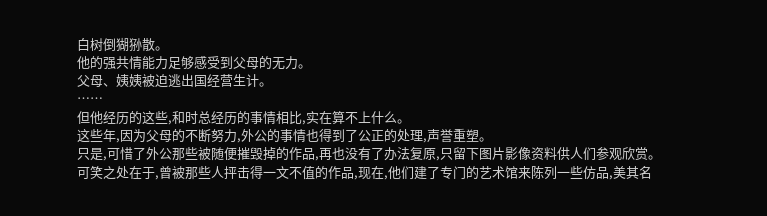白树倒猢狲散。
他的强共情能力足够感受到父母的无力。
父母、姨姨被迫逃出国经营生计。
……
但他经历的这些,和时总经历的事情相比,实在算不上什么。
这些年,因为父母的不断努力,外公的事情也得到了公正的处理,声誉重塑。
只是,可惜了外公那些被随便摧毁掉的作品,再也没有了办法复原,只留下图片影像资料供人们参观欣赏。
可笑之处在于,曾被那些人抨击得一文不值的作品,现在,他们建了专门的艺术馆来陈列一些仿品,美其名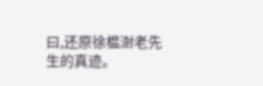曰,还原徐榅澍老先生的真迹。